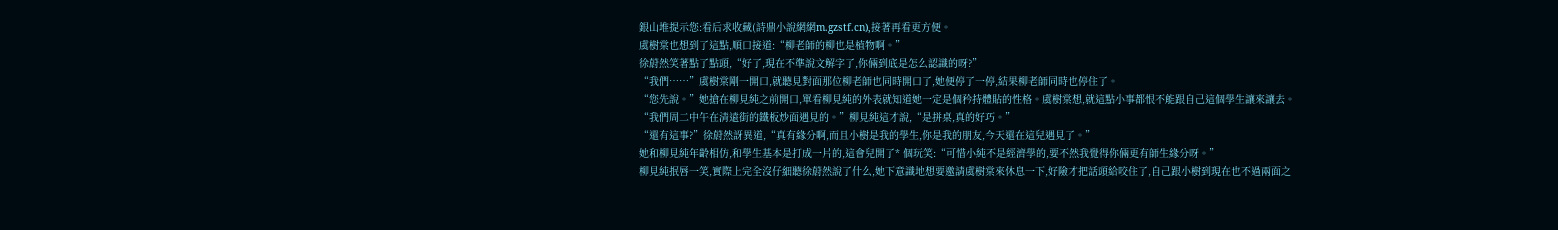銀山堆提示您:看后求收藏(詩鼎小說網網m.gzstf.cn),接著再看更方便。
虞樹棠也想到了這點,順口接道:“柳老師的柳也是植物啊。”
徐蔚然笑著點了點頭,“好了,現在不準說文解字了,你倆到底是怎么認識的呀?”
“我們……”虞樹棠剛一開口,就聽見對面那位柳老師也同時開口了,她便停了一停,結果柳老師同時也停住了。
“您先說。”她搶在柳見純之前開口,單看柳見純的外表就知道她一定是個矜持體貼的性格。虞樹棠想,就這點小事都恨不能跟自己這個學生讓來讓去。
“我們周二中午在清遠街的鐵板炒面遇見的。”柳見純這才說,“是拼桌,真的好巧。”
“還有這事?”徐蔚然訝異道,“真有緣分啊,而且小樹是我的學生,你是我的朋友,今天還在這兒遇見了。”
她和柳見純年齡相仿,和學生基本是打成一片的,這會兒開了* 個玩笑:“可惜小純不是經濟學的,要不然我覺得你倆更有師生緣分呀。”
柳見純抿唇一笑,實際上完全沒仔細聽徐蔚然說了什么,她下意識地想要邀請虞樹棠來休息一下,好險才把話頭給咬住了,自己跟小樹到現在也不過兩面之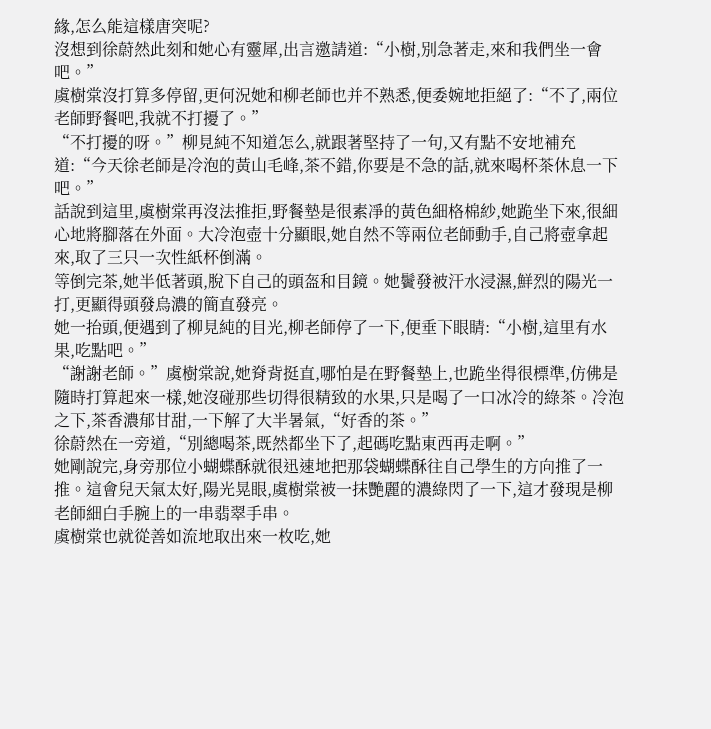緣,怎么能這樣唐突呢?
沒想到徐蔚然此刻和她心有靈犀,出言邀請道:“小樹,別急著走,來和我們坐一會吧。”
虞樹棠沒打算多停留,更何況她和柳老師也并不熟悉,便委婉地拒絕了:“不了,兩位老師野餐吧,我就不打擾了。”
“不打擾的呀。”柳見純不知道怎么,就跟著堅持了一句,又有點不安地補充道:“今天徐老師是冷泡的黃山毛峰,茶不錯,你要是不急的話,就來喝杯茶休息一下吧。”
話說到這里,虞樹棠再沒法推拒,野餐墊是很素凈的黃色細格棉紗,她跪坐下來,很細心地將腳落在外面。大冷泡壺十分顯眼,她自然不等兩位老師動手,自己將壺拿起來,取了三只一次性紙杯倒滿。
等倒完茶,她半低著頭,脫下自己的頭盔和目鏡。她鬢發被汗水浸濕,鮮烈的陽光一打,更顯得頭發烏濃的簡直發亮。
她一抬頭,便遇到了柳見純的目光,柳老師停了一下,便垂下眼睛:“小樹,這里有水果,吃點吧。”
“謝謝老師。”虞樹棠說,她脊背挺直,哪怕是在野餐墊上,也跪坐得很標準,仿佛是隨時打算起來一樣,她沒碰那些切得很精致的水果,只是喝了一口冰冷的綠茶。冷泡之下,茶香濃郁甘甜,一下解了大半暑氣,“好香的茶。”
徐蔚然在一旁道,“別總喝茶,既然都坐下了,起碼吃點東西再走啊。”
她剛說完,身旁那位小蝴蝶酥就很迅速地把那袋蝴蝶酥往自己學生的方向推了一推。這會兒天氣太好,陽光晃眼,虞樹棠被一抹艷麗的濃綠閃了一下,這才發現是柳老師細白手腕上的一串翡翠手串。
虞樹棠也就從善如流地取出來一枚吃,她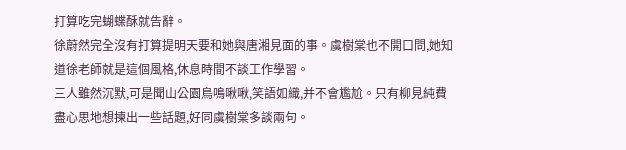打算吃完蝴蝶酥就告辭。
徐蔚然完全沒有打算提明天要和她與唐湘見面的事。虞樹棠也不開口問,她知道徐老師就是這個風格,休息時間不談工作學習。
三人雖然沉默,可是聞山公園鳥鳴啾啾,笑語如織,并不會尷尬。只有柳見純費盡心思地想揀出一些話題,好同虞樹棠多談兩句。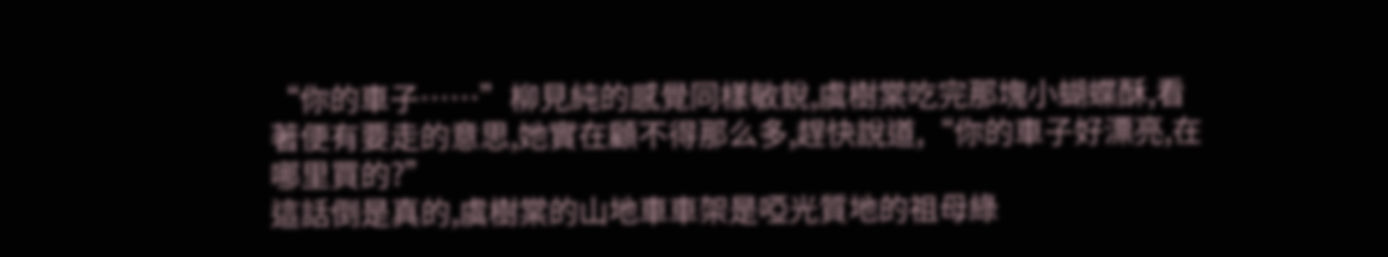“你的車子……”柳見純的感覺同樣敏銳,虞樹棠吃完那塊小蝴蝶酥,看著便有要走的意思,她實在顧不得那么多,趕快說道,“你的車子好漂亮,在哪里買的?”
這話倒是真的,虞樹棠的山地車車架是啞光質地的祖母綠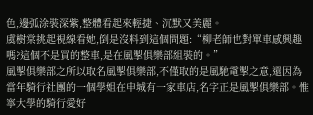色,邊弧涂裝深紫,整體看起來輕捷、沉默又美麗。
虞樹棠挑起視線看她,倒是沒料到這個問題:“柳老師也對單車感興趣嗎?這個不是買的整車,是在風掣俱樂部組裝的。”
風掣俱樂部之所以取名風掣俱樂部,不僅取的是風馳電掣之意,還因為當年騎行社團的一個學姐在申城有一家車店,名字正是風掣俱樂部。惟寧大學的騎行愛好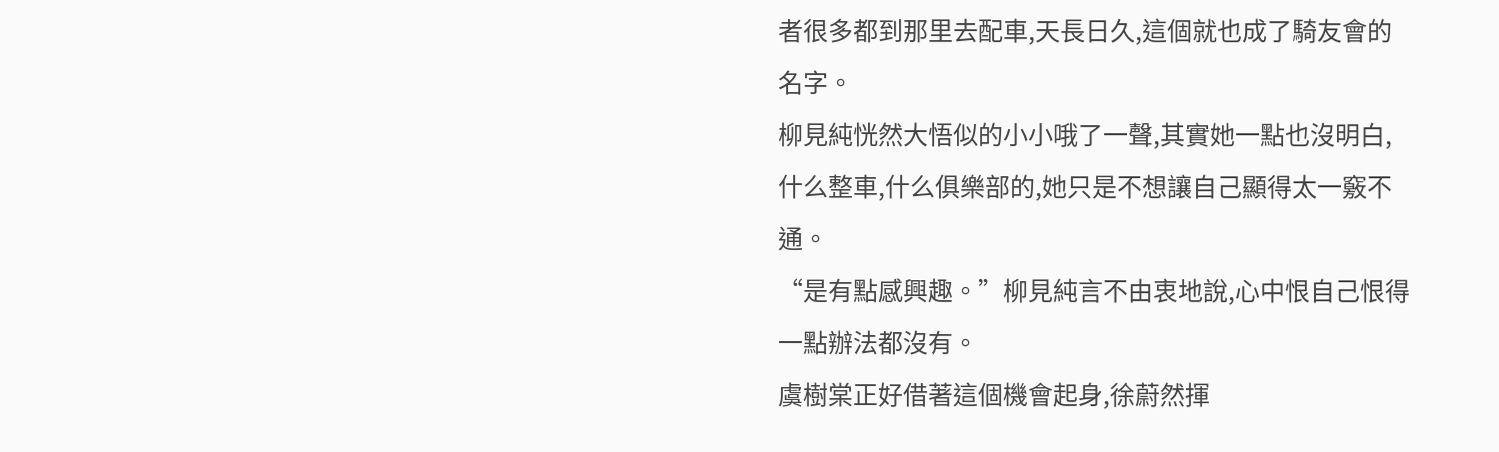者很多都到那里去配車,天長日久,這個就也成了騎友會的名字。
柳見純恍然大悟似的小小哦了一聲,其實她一點也沒明白,什么整車,什么俱樂部的,她只是不想讓自己顯得太一竅不通。
“是有點感興趣。”柳見純言不由衷地說,心中恨自己恨得一點辦法都沒有。
虞樹棠正好借著這個機會起身,徐蔚然揮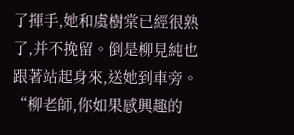了揮手,她和虞樹棠已經很熟了,并不挽留。倒是柳見純也跟著站起身來,送她到車旁。
“柳老師,你如果感興趣的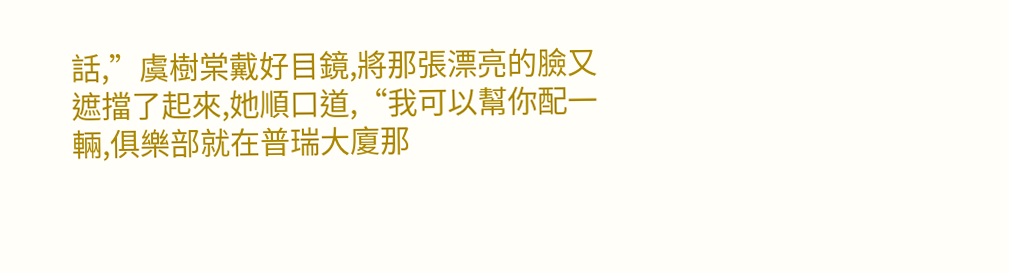話,”虞樹棠戴好目鏡,將那張漂亮的臉又遮擋了起來,她順口道,“我可以幫你配一輛,俱樂部就在普瑞大廈那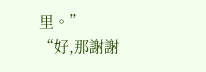里。”
“好,那謝謝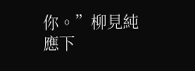你。”柳見純應下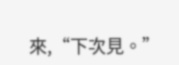來,“下次見。”